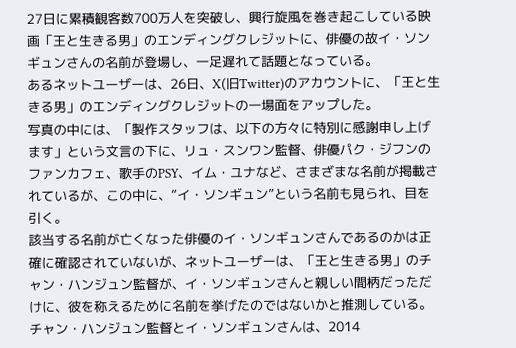27日に累積観客数700万人を突破し、興行旋風を巻き起こしている映画「王と生きる男」のエンディングクレジットに、俳優の故イ・ソンギュンさんの名前が登場し、一足遅れて話題となっている。
あるネットユーザーは、26日、X(旧Twitter)のアカウントに、「王と生きる男」のエンディングクレジットの一場面をアップした。
写真の中には、「製作スタッフは、以下の方々に特別に感謝申し上げます」という文言の下に、リュ・スンワン監督、俳優パク・ジフンのファンカフェ、歌手のPSY、イム・ユナなど、さまざまな名前が掲載されているが、この中に、“イ・ソンギュン”という名前も見られ、目を引く。
該当する名前が亡くなった俳優のイ・ソンギュンさんであるのかは正確に確認されていないが、ネットユーザーは、「王と生きる男」のチャン・ハンジュン監督が、イ・ソンギュンさんと親しい間柄だっただけに、彼を称えるために名前を挙げたのではないかと推測している。
チャン・ハンジュン監督とイ・ソンギュンさんは、2014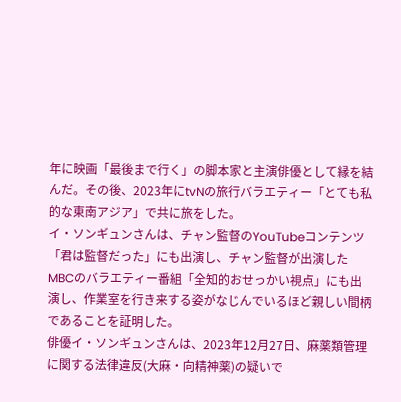年に映画「最後まで行く」の脚本家と主演俳優として縁を結んだ。その後、2023年にtvNの旅行バラエティー「とても私的な東南アジア」で共に旅をした。
イ・ソンギュンさんは、チャン監督のYouTubeコンテンツ「君は監督だった」にも出演し、チャン監督が出演したMBCのバラエティー番組「全知的おせっかい視点」にも出演し、作業室を行き来する姿がなじんでいるほど親しい間柄であることを証明した。
俳優イ・ソンギュンさんは、2023年12月27日、麻薬類管理に関する法律違反(大麻・向精神薬)の疑いで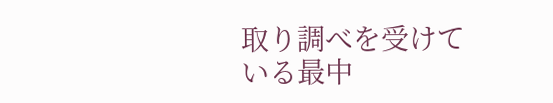取り調べを受けている最中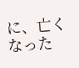に、亡くなった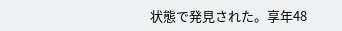状態で発見された。享年48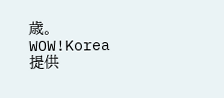歳。
WOW!Korea提供